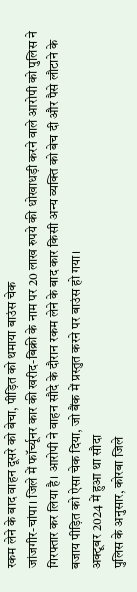रकम लेने के बाद वाहन दूसरे को बेचा, पीड़ित को थमाया बाउंस चेक
जांजगीर-चांपा। जिले में फॉर्च्यूनर कार की खरीद-बिक्री के नाम पर 20 लाख रुपये की धोखाधड़ी करने वाले आरोपी को पुलिस ने गिरफ्तार कर लिया है। आरोपी ने वाहन सौदे के दौरान रकम लेने के बाद कार किसी अन्य व्यक्ति को बेच दी और पैसे लौटाने के बजाय पीड़ित को ऐसा चेक दिया, जो बैंक में प्रस्तुत करने पर बाउंस हो गया।
अक्टूबर 2024 में हुआ था सौदा
पुलिस के अनुसार, कोरबा जिले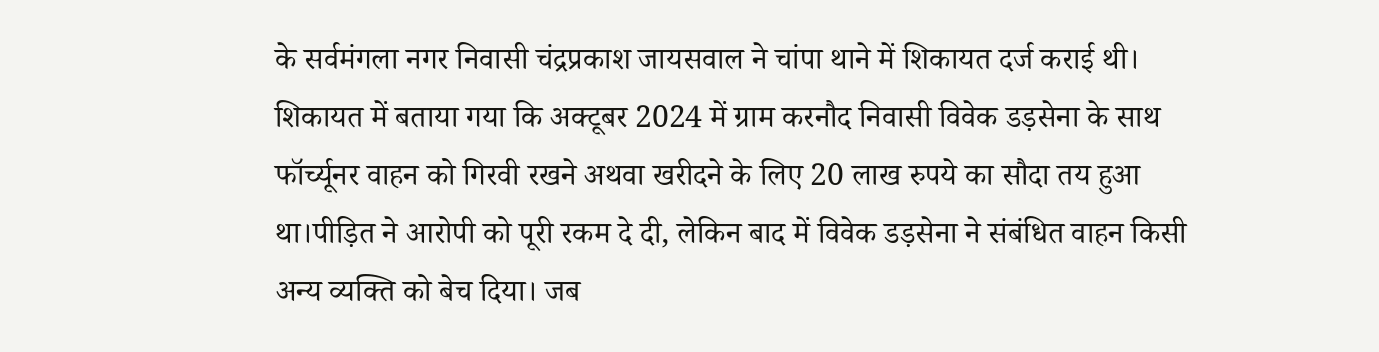के सर्वमंगला नगर निवासी चंद्रप्रकाश जायसवाल ने चांपा थाने में शिकायत दर्ज कराई थी। शिकायत में बताया गया कि अक्टूबर 2024 में ग्राम करनौद निवासी विवेक डड़सेना के साथ फॉर्च्यूनर वाहन को गिरवी रखने अथवा खरीदने के लिए 20 लाख रुपये का सौदा तय हुआ था।पीड़ित ने आरोपी को पूरी रकम दे दी, लेकिन बाद में विवेक डड़सेना ने संबंधित वाहन किसी अन्य व्यक्ति को बेच दिया। जब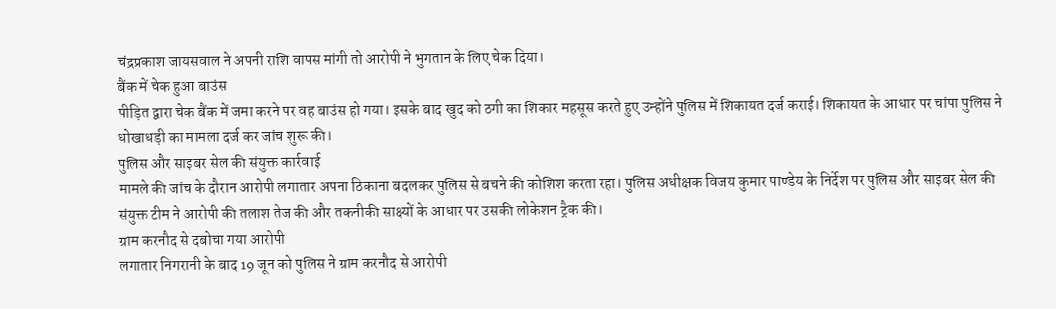चंद्रप्रकाश जायसवाल ने अपनी राशि वापस मांगी तो आरोपी ने भुगतान के लिए चेक दिया।
बैंक में चेक हुआ बाउंस
पीड़ित द्वारा चेक बैंक में जमा करने पर वह बाउंस हो गया। इसके बाद खुद को ठगी का शिकार महसूस करते हुए उन्होंने पुलिस में शिकायत दर्ज कराई। शिकायत के आधार पर चांपा पुलिस ने धोखाधड़ी का मामला दर्ज कर जांच शुरू की।
पुलिस और साइबर सेल की संयुक्त कार्रवाई
मामले की जांच के दौरान आरोपी लगातार अपना ठिकाना बदलकर पुलिस से बचने की कोशिश करता रहा। पुलिस अधीक्षक विजय कुमार पाण्डेय के निर्देश पर पुलिस और साइबर सेल की संयुक्त टीम ने आरोपी की तलाश तेज की और तकनीकी साक्ष्यों के आधार पर उसकी लोकेशन ट्रैक की।
ग्राम करनौद से दबोचा गया आरोपी
लगातार निगरानी के बाद 19 जून को पुलिस ने ग्राम करनौद से आरोपी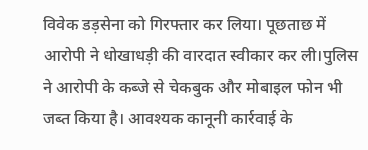विवेक डड़सेना को गिरफ्तार कर लिया। पूछताछ में आरोपी ने धोखाधड़ी की वारदात स्वीकार कर ली।पुलिस ने आरोपी के कब्जे से चेकबुक और मोबाइल फोन भी जब्त किया है। आवश्यक कानूनी कार्रवाई के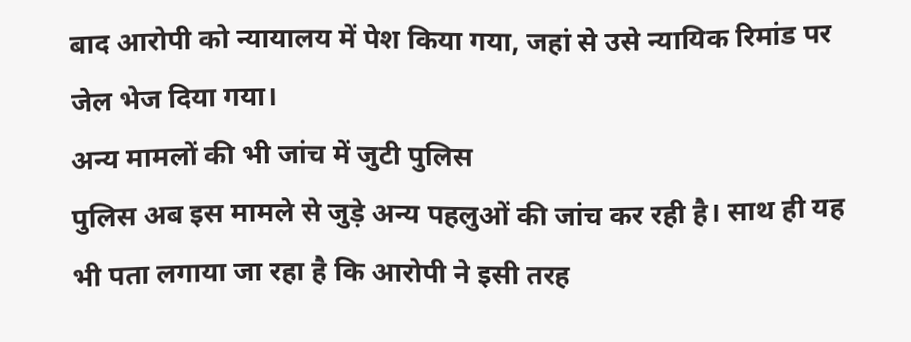बाद आरोपी को न्यायालय में पेश किया गया, जहां से उसे न्यायिक रिमांड पर जेल भेज दिया गया।
अन्य मामलों की भी जांच में जुटी पुलिस
पुलिस अब इस मामले से जुड़े अन्य पहलुओं की जांच कर रही है। साथ ही यह भी पता लगाया जा रहा है कि आरोपी ने इसी तरह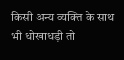किसी अन्य व्यक्ति के साथ भी धोखाधड़ी तो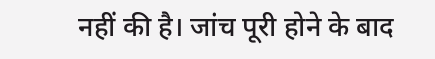नहीं की है। जांच पूरी होने के बाद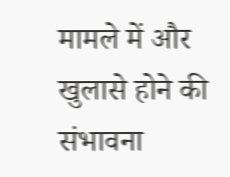मामले में और खुलासे होने की संभावना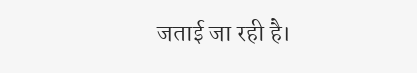जताई जा रही है।